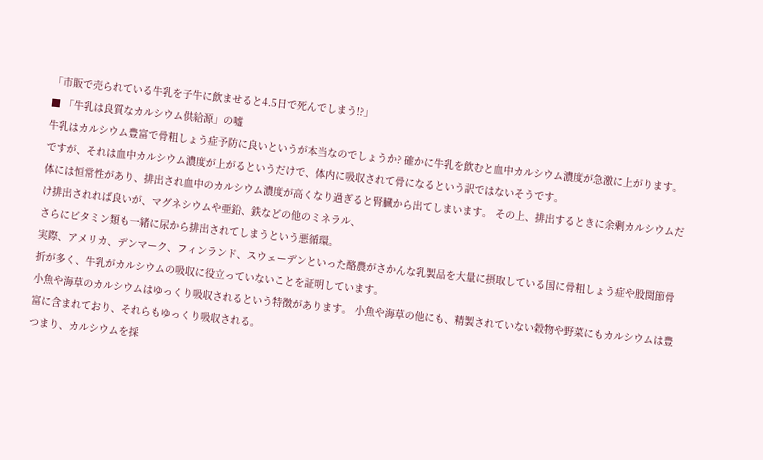「市販で売られている牛乳を子牛に飲ませると4.5日で死んでしまう!?」
■ 「牛乳は良質なカルシウム供給源」の嘘
牛乳はカルシウム豊富で骨粗しょう症予防に良いというが本当なのでしょうか? 確かに牛乳を飲むと血中カルシウム濃度が急激に上がります。
ですが、それは血中カルシウム濃度が上がるというだけで、体内に吸収されて骨になるという訳ではないそうです。
体には恒常性があり、排出され血中のカルシウム濃度が高くなり過ぎると腎臓から出てしまいます。 その上、排出するときに余剰カルシウムだけ排出されれば良いが、マグネシウムや亜鉛、鉄などの他のミネラル、
さらにビタミン類も一緒に尿から排出されてしまうという悪循環。
実際、アメリカ、デンマーク、フィンランド、スウェーデンといった酪農がさかんな乳製品を大量に摂取している国に骨粗しょう症や股関節骨折が多く、牛乳がカルシウムの吸収に役立っていないことを証明しています。
小魚や海草のカルシウムはゆっくり吸収されるという特徴があります。 小魚や海草の他にも、精製されていない穀物や野菜にもカルシウムは豊富に含まれており、それらもゆっくり吸収される。
つまり、カルシウムを採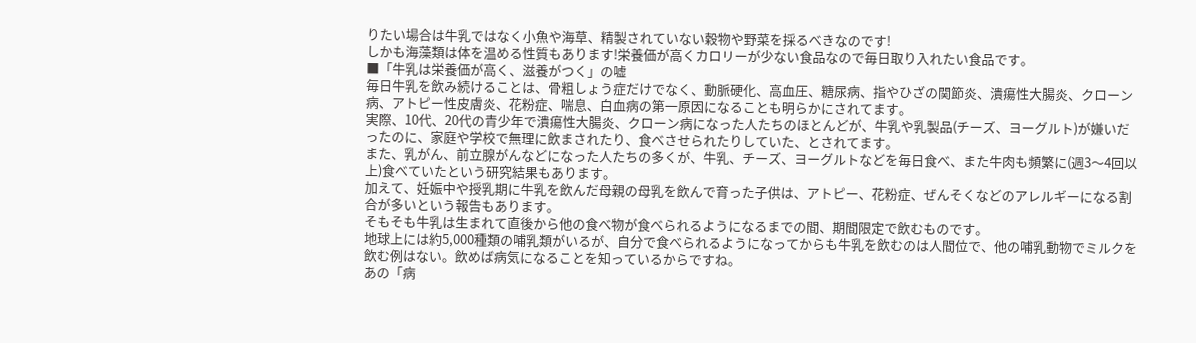りたい場合は牛乳ではなく小魚や海草、精製されていない穀物や野菜を採るべきなのです!
しかも海藻類は体を温める性質もあります!栄養価が高くカロリーが少ない食品なので毎日取り入れたい食品です。
■「牛乳は栄養価が高く、滋養がつく」の嘘
毎日牛乳を飲み続けることは、骨粗しょう症だけでなく、動脈硬化、高血圧、糖尿病、指やひざの関節炎、潰瘍性大腸炎、クローン病、アトピー性皮膚炎、花粉症、喘息、白血病の第一原因になることも明らかにされてます。
実際、10代、20代の青少年で潰瘍性大腸炎、クローン病になった人たちのほとんどが、牛乳や乳製品(チーズ、ヨーグルト)が嫌いだったのに、家庭や学校で無理に飲まされたり、食べさせられたりしていた、とされてます。
また、乳がん、前立腺がんなどになった人たちの多くが、牛乳、チーズ、ヨーグルトなどを毎日食べ、また牛肉も頻繁に(週3〜4回以上)食べていたという研究結果もあります。
加えて、妊娠中や授乳期に牛乳を飲んだ母親の母乳を飲んで育った子供は、アトピー、花粉症、ぜんそくなどのアレルギーになる割合が多いという報告もあります。
そもそも牛乳は生まれて直後から他の食べ物が食べられるようになるまでの間、期間限定で飲むものです。
地球上には約5,000種類の哺乳類がいるが、自分で食べられるようになってからも牛乳を飲むのは人間位で、他の哺乳動物でミルクを飲む例はない。飲めば病気になることを知っているからですね。
あの「病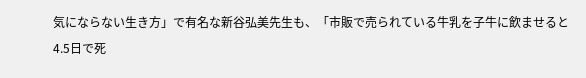気にならない生き方」で有名な新谷弘美先生も、「市販で売られている牛乳を子牛に飲ませると4.5日で死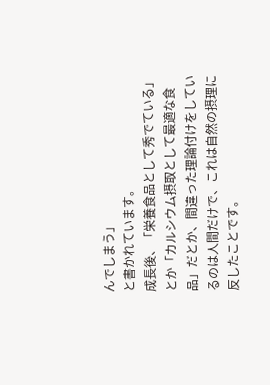んでしまう」
と書かれています。
成長後、「栄養食品として秀でている」とか「カルシウム摂取として最適な食品」だとか、間違った理論付けをしているのは人間だけで、これは自然の摂理に反したことです。